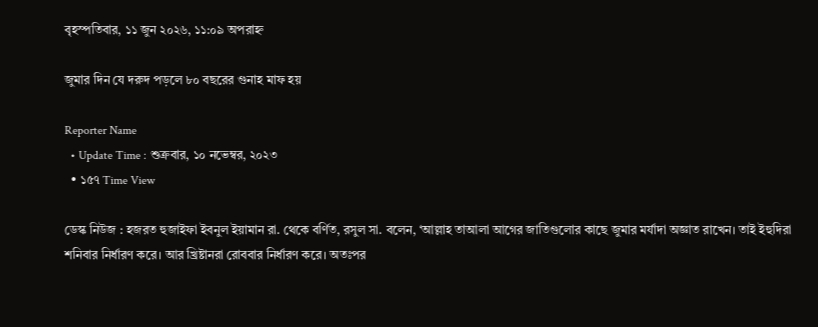বৃহস্পতিবার, ১১ জুন ২০২৬, ১১:০৯ অপরাহ্ন

জুমার দিন যে দরুদ পড়লে ৮০ বছরের গুনাহ মাফ হয়

Reporter Name
  • Update Time : শুক্রবার, ১০ নভেম্বর, ২০২৩
  • ১৫৭ Time View

ডেস্ক নিউজ : হজরত হুজাইফা ইবনুল ইয়ামান রা. থেকে বর্ণিত, রসুল সা. বলেন, ‘আল্লাহ তাআলা আগের জাতিগুলোর কাছে জুমার মর্যাদা অজ্ঞাত রাখেন। তাই ইহুদিরা শনিবার নির্ধারণ করে। আর খ্রিষ্টানরা রোববার নির্ধারণ করে। অতঃপর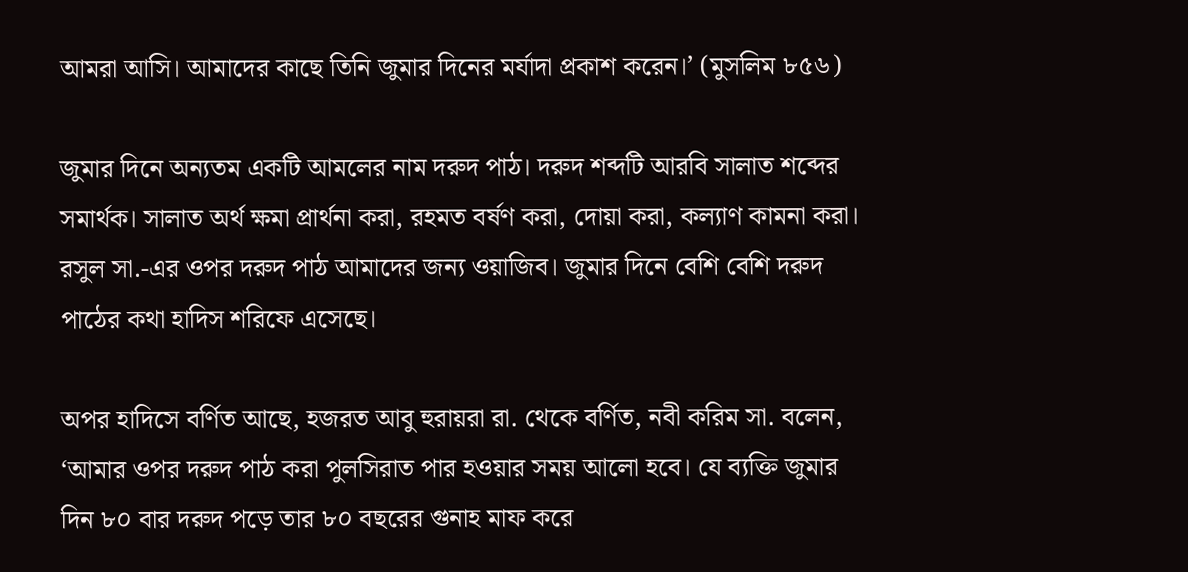আমরা আসি। আমাদের কাছে তিনি জুমার দিনের মর্যাদা প্রকাশ করেন।’ (মুসলিম ৮৫৬)

জুমার দিনে অন্যতম একটি আমলের নাম দরুদ পাঠ। দরুদ শব্দটি আরবি সালাত শব্দের সমার্থক। সালাত অর্থ ক্ষমা প্রার্থনা করা, রহমত বর্ষণ করা, দোয়া করা, কল্যাণ কামনা করা। রসুল সা.-এর ওপর দরুদ পাঠ আমাদের জন্য ওয়াজিব। জুমার দিনে বেশি বেশি দরুদ পাঠের কথা হাদিস শরিফে এসেছে।

অপর হাদিসে বর্ণিত আছে, হজরত আবু হুরায়রা রা. থেকে বর্ণিত, নবী করিম সা. বলেন, ‘আমার ওপর দরুদ পাঠ করা পুলসিরাত পার হওয়ার সময় আলো হবে। যে ব্যক্তি জুমার দিন ৮০ বার দরুদ পড়ে তার ৮০ বছরের গুনাহ মাফ করে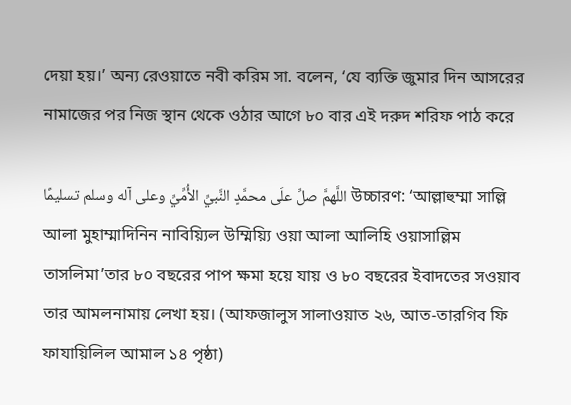দেয়া হয়।’ অন্য রেওয়াতে নবী করিম সা. বলেন, ‘যে ব্যক্তি জুমার দিন আসরের নামাজের পর নিজ স্থান থেকে ওঠার আগে ৮০ বার এই দরুদ শরিফ পাঠ করে

اللَّهمَّ صلِّ علَى محمَّدٍ النَّبيِّ الأُمِّيِّ وعلى آله وسلم تسليمًا উচ্চারণ: ‘আল্লাহুম্মা সাল্লি আলা মুহাম্মাদিনিন নাবিয়্যিল উম্মিয়্যি ওয়া আলা আলিহি ওয়াসাল্লিম তাসলিমা’তার ৮০ বছরের পাপ ক্ষমা হয়ে যায় ও ৮০ বছরের ইবাদতের সওয়াব তার আমলনামায় লেখা হয়। (আফজালুস সালাওয়াত ২৬, আত-তারগিব ফি ফাযায়িলিল আমাল ১৪ পৃষ্ঠা)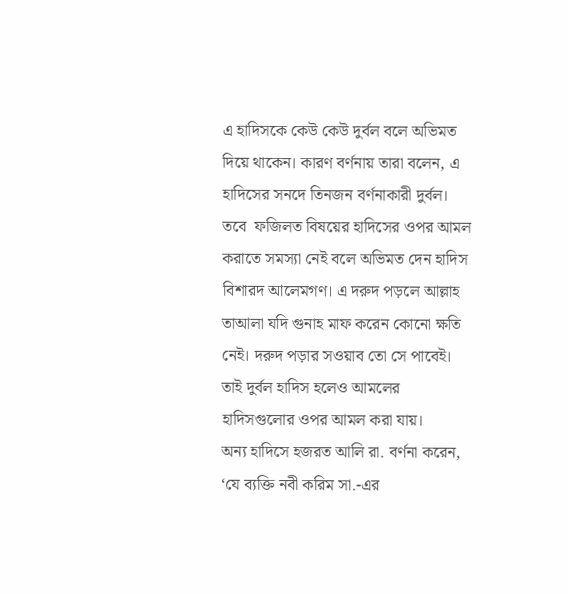এ হাদিসকে কেউ কেউ দুর্বল বলে অভিমত দিয়ে থাকেন। কারণ বর্ণনায় তারা বলেন, এ হাদিসের সনদে তিনজন বর্ণনাকারী দুর্বল। তবে  ফজিলত বিষয়ের হাদিসের ওপর আমল করাতে সমস্যা নেই বলে অভিমত দেন হাদিস বিশারদ আলেমগণ। এ দরুদ পড়লে আল্লাহ তাআলা যদি গুনাহ মাফ করেন কোনো ক্ষতি নেই। দরুদ পড়ার সওয়াব তো সে পাবেই। তাই দুর্বল হাদিস হলেও আমলের হাদিসগুলোর ওপর আমল করা যায়।
অন্য হাদিসে হজরত আলি রা. বর্ণনা করেন, ‘যে ব্যক্তি নবী করিম সা.-এর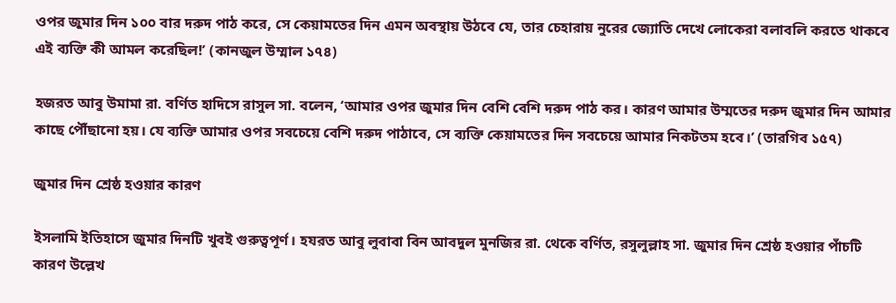ওপর জুমার দিন ১০০ বার দরুদ পাঠ করে, সে কেয়ামতের দিন এমন অবস্থায় উঠবে যে, তার চেহারায় নুরের জ্যোতি দেখে লোকেরা বলাবলি করতে থাকবে এই ব্যক্তি কী আমল করেছিল!’ (কানজুল উম্মাল ১৭৪)

হজরত আবু উমামা রা. বর্ণিত হাদিসে রাসুল সা. বলেন, ‘আমার ওপর জুমার দিন বেশি বেশি দরুদ পাঠ কর। কারণ আমার উম্মতের দরুদ জুমার দিন আমার কাছে পৌঁছানো হয়। যে ব্যক্তি আমার ওপর সবচেয়ে বেশি দরুদ পাঠাবে, সে ব্যক্তি কেয়ামতের দিন সবচেয়ে আমার নিকটতম হবে।’ (তারগিব ১৫৭)

জুমার দিন শ্রেষ্ঠ হওয়ার কারণ

ইসলামি ইতিহাসে জুমার দিনটি খুবই গুরুত্বপূর্ণ। হযরত আবু লুবাবা বিন আবদুল মুনজির রা. থেকে বর্ণিত, রসুলুল্লাহ সা. জুমার দিন শ্রেষ্ঠ হওয়ার পাঁচটি কারণ উল্লেখ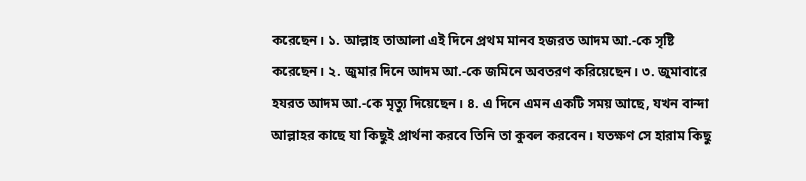করেছেন। ১. আল্লাহ তাআলা এই দিনে প্রথম মানব হজরত আদম আ.-কে সৃষ্টি করেছেন। ২. জুমার দিনে আদম আ.-কে জমিনে অবতরণ করিয়েছেন। ৩. জুমাবারে হযরত আদম আ.-কে মৃত্যু দিয়েছেন। ৪. এ দিনে এমন একটি সময় আছে, যখন বান্দা আল্লাহর কাছে যা কিছুই প্রার্থনা করবে তিনি তা কুবল করবেন। যতক্ষণ সে হারাম কিছু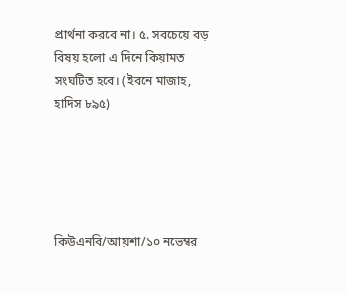প্রার্থনা করবে না। ৫. সবচেয়ে বড় বিষয় হলো এ দিনে কিয়ামত সংঘটিত হবে। (ইবনে মাজাহ, হাদিস ৮৯৫)





কিউএনবি/আয়শা/১০ নভেম্বর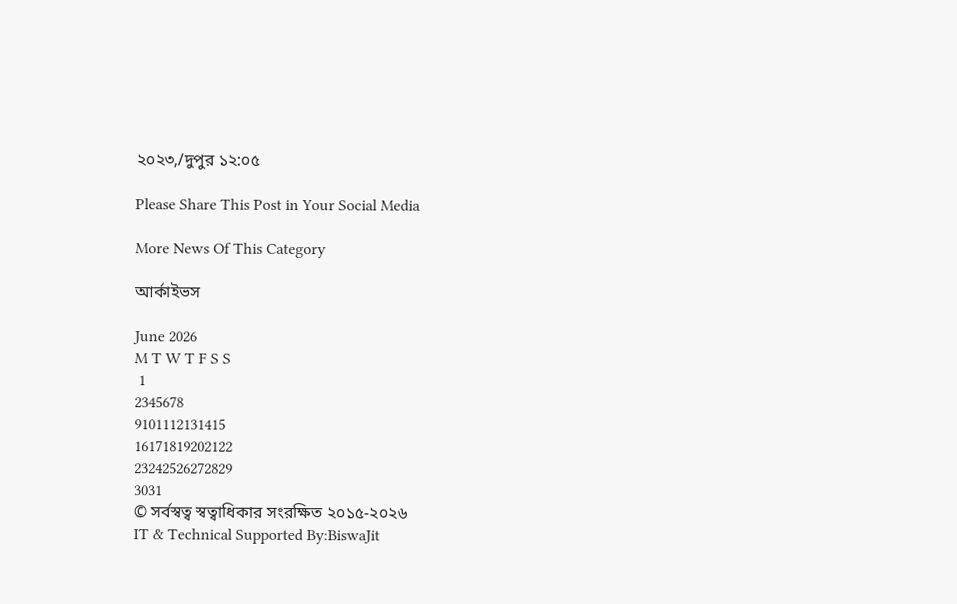২০২৩,/দুপুর ১২:০৫

Please Share This Post in Your Social Media

More News Of This Category

আর্কাইভস

June 2026
M T W T F S S
 1
2345678
9101112131415
16171819202122
23242526272829
3031
© সর্বস্বত্ব স্বত্বাধিকার সংরক্ষিত ২০১৫-২০২৬
IT & Technical Supported By:BiswaJit